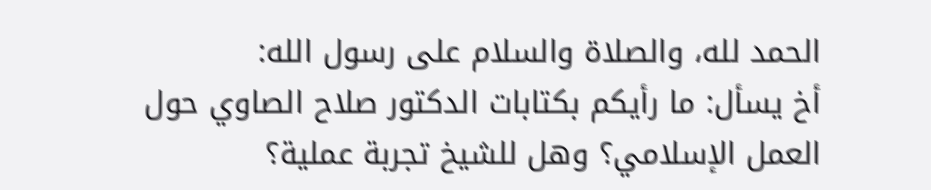الحمد لله، والصلاة والسلام على رسول الله:
أخ يسأل: ما رأيكم بكتابات الدكتور صلاح الصاوي حول العمل الإسلامي؟ وهل للشيخ تجربة عملية؟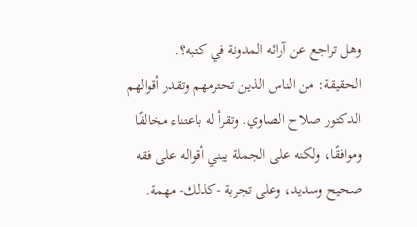وهل تراجع عن آرائه المدونة في كتبه؟.
الحقيقة: من الناس الذين تحترمهم وتقدر أقوالهم الدكتور صلاح الصاوي. وتقرأ له باعتناء مخالفًا وموافقًا، ولكنه على الجملة يبني أقواله على فقه صحيح وسديد، وعلى تجربة -كذلك- مهمة.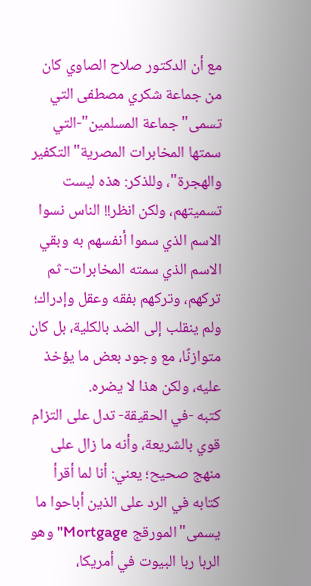مع أن الدكتور صلاح الصاوي كان من جماعة شكري مصطفى التي تسمى"جماعة المسلمين"-التي سمتها المخابرات المصرية"التكفير والهجرة"، وللذكر: هذه ليست تسميتهم، ولكن انظر!! الناس نسوا الاسم الذي سموا أنفسهم به وبقي الاسم الذي سمته المخابرات- ثم تركهم، وتركهم بفقه وعقل وإدراك؛ ولم ينقلب إلى الضد بالكلية، بل كان متوازنًا، مع وجود بعض ما يؤخذ عليه، ولكن هذا لا يضره.
كتبه -في الحقيقة- تدل على التزام قوي بالشريعة، وأنه ما زال على منهج صحيح؛ يعني: أنا لما أقرأ كتابه في الرد على الذين أباحوا ما يسمى"المورقج Mortgage"وهو الربا ربا البيوت في أمريكا،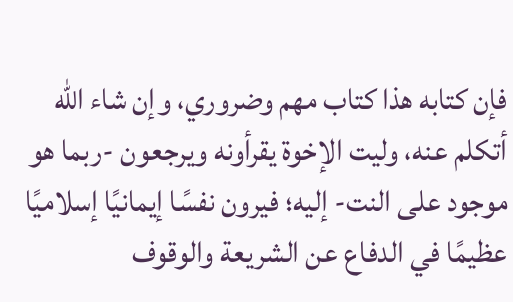فإن كتابه هذا كتاب مهم وضروري، وإن شاء الله أتكلم عنه، وليت الإخوة يقرأونه ويرجعون -ربما هو موجود على النت- إليه؛ فيرون نفسًا إيمانيًا إسلاميًا عظيمًا في الدفاع عن الشريعة والوقوف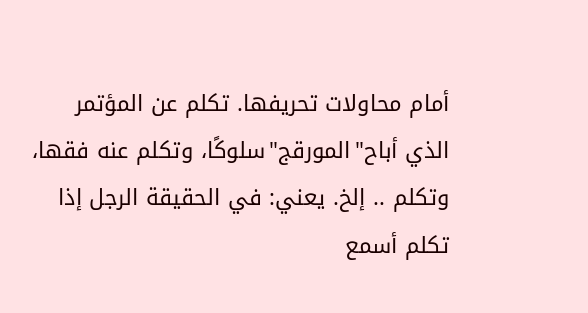أمام محاولات تحريفها. تكلم عن المؤتمر الذي أباح"المورقج"سلوكًا، وتكلم عنه فقها، وتكلم .. إلخ. يعني: في الحقيقة الرجل إذا تكلم أسمع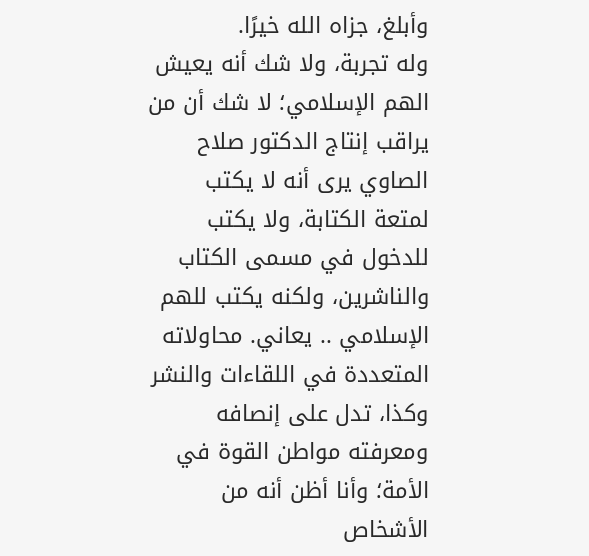وأبلغ، جزاه الله خيرًا.
وله تجربة، ولا شك أنه يعيش الهم الإسلامي؛ لا شك أن من يراقب إنتاج الدكتور صلاح الصاوي يرى أنه لا يكتب لمتعة الكتابة، ولا يكتب للدخول في مسمى الكتاب والناشرين، ولكنه يكتب للهم الإسلامي .. يعاني. محاولاته المتعددة في اللقاءات والنشر وكذا، تدل على إنصافه ومعرفته مواطن القوة في الأمة؛ وأنا أظن أنه من الأشخاص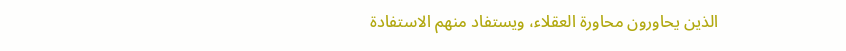الذين يحاورون محاورة العقلاء، ويستفاد منهم الاستفادة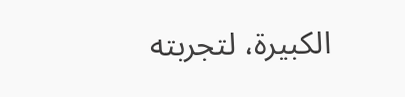الكبيرة، لتجربته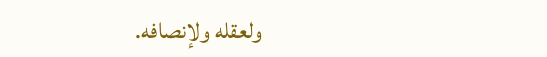ولعقله ولإنصافه.